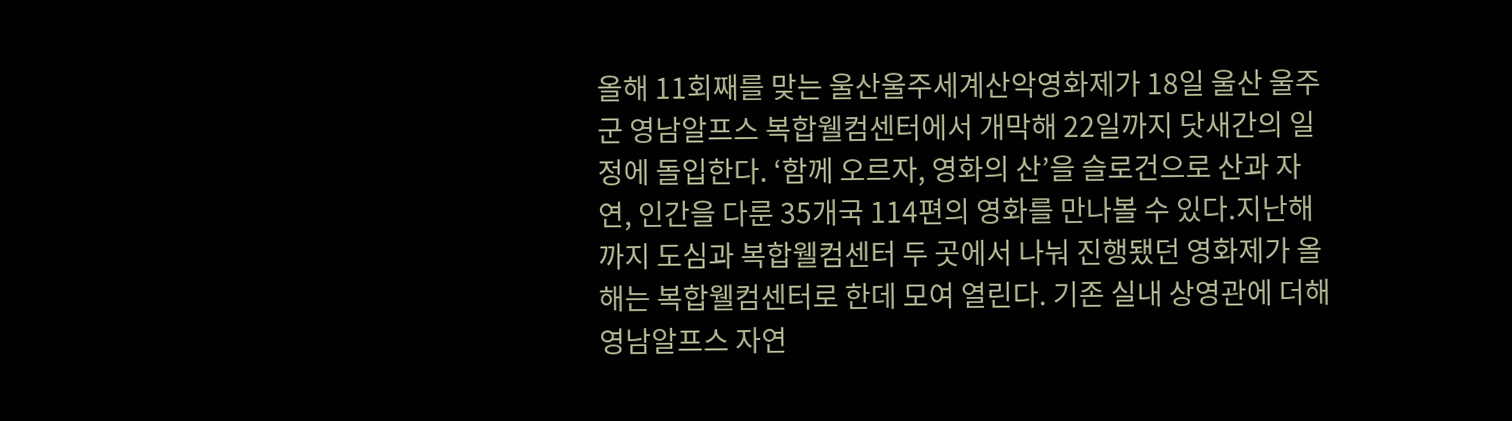올해 11회째를 맞는 울산울주세계산악영화제가 18일 울산 울주군 영남알프스 복합웰컴센터에서 개막해 22일까지 닷새간의 일정에 돌입한다. ‘함께 오르자, 영화의 산’을 슬로건으로 산과 자연, 인간을 다룬 35개국 114편의 영화를 만나볼 수 있다.지난해까지 도심과 복합웰컴센터 두 곳에서 나눠 진행됐던 영화제가 올해는 복합웰컴센터로 한데 모여 열린다. 기존 실내 상영관에 더해 영남알프스 자연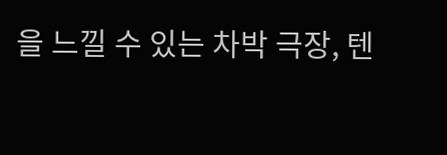을 느낄 수 있는 차박 극장, 텐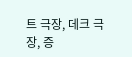트 극장, 데크 극장, 증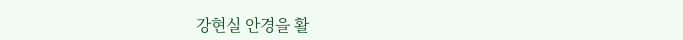강현실 안경을 활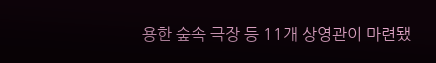용한 숲속 극장 등 11개 상영관이 마련됐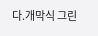다.개막식 그린